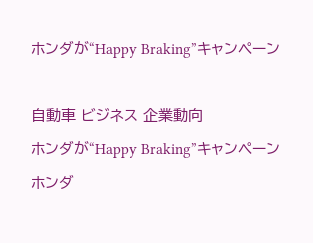ホンダが“Happy Braking”キャンペーン

自動車 ビジネス 企業動向
ホンダが“Happy Braking”キャンペーン
ホンダ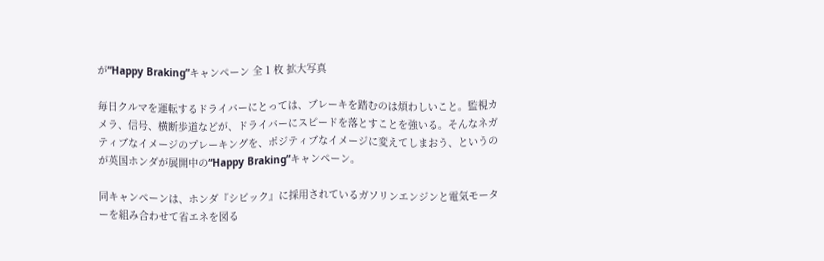が“Happy Braking”キャンペーン 全 1 枚 拡大写真

毎日クルマを運転するドライバーにとっては、ブレーキを踏むのは煩わしいこと。監視カメラ、信号、横断歩道などが、ドライバーにスピードを落とすことを強いる。そんなネガティブなイメージのプレーキングを、ポジティブなイメージに変えてしまおう、というのが英国ホンダが展開中の“Happy Braking”キャンペーン。

同キャンペーンは、ホンダ『シビック』に採用されているガソリンエンジンと電気モーターを組み合わせて省エネを図る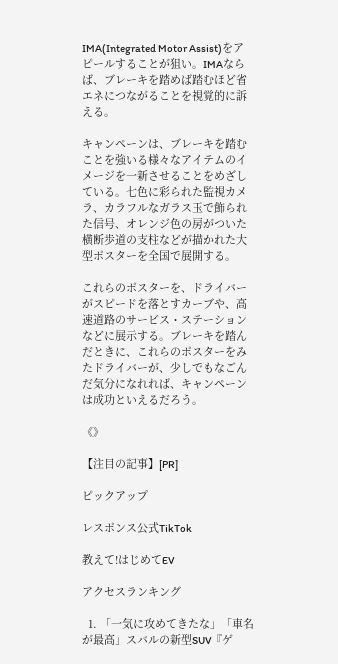IMA(Integrated Motor Assist)をアピールすることが狙い。IMAならば、ブレーキを踏めば踏むほど省エネにつながることを視覚的に訴える。

キャンペーンは、ブレーキを踏むことを強いる様々なアイテムのイメージを一新させることをめざしている。七色に彩られた監視カメラ、カラフルなガラス玉で飾られた信号、オレンジ色の房がついた横断歩道の支柱などが描かれた大型ポスターを全国で展開する。

これらのポスターを、ドライバーがスピードを落とすカーブや、高速道路のサービス・ステーションなどに展示する。ブレーキを踏んだときに、これらのポスターをみたドライバーが、少しでもなごんだ気分になれれば、キャンペーンは成功といえるだろう。

《》

【注目の記事】[PR]

ピックアップ

レスポンス公式TikTok

教えて!はじめてEV

アクセスランキング

  1. 「一気に攻めてきたな」「車名が最高」スバルの新型SUV『ゲ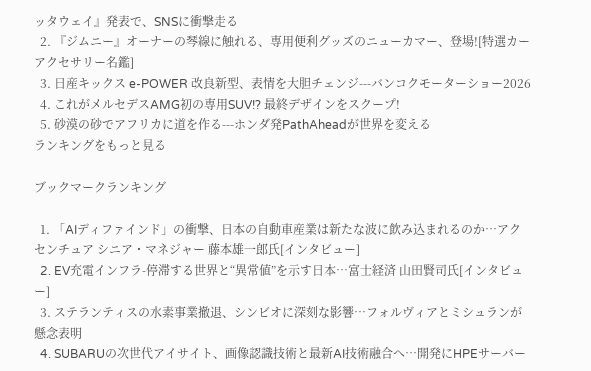ッタウェイ』発表で、SNSに衝撃走る
  2. 『ジムニー』オーナーの琴線に触れる、専用便利グッズのニューカマー、登場![特選カーアクセサリー名鑑]
  3. 日産キックス e-POWER 改良新型、表情を大胆チェンジ---バンコクモーターショー2026
  4. これがメルセデスAMG初の専用SUV!? 最終デザインをスクープ!
  5. 砂漠の砂でアフリカに道を作る---ホンダ発PathAheadが世界を変える
ランキングをもっと見る

ブックマークランキング

  1. 「AIディファインド」の衝撃、日本の自動車産業は新たな波に飲み込まれるのか…アクセンチュア シニア・マネジャー 藤本雄一郎氏[インタビュー]
  2. EV充電インフラ-停滞する世界と“異常値”を示す日本…富士経済 山田賢司氏[インタビュー]
  3. ステランティスの水素事業撤退、シンビオに深刻な影響…フォルヴィアとミシュランが懸念表明
  4. SUBARUの次世代アイサイト、画像認識技術と最新AI技術融合へ…開発にHPEサーバー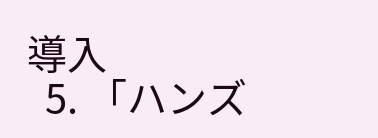導入
  5. 「ハンズ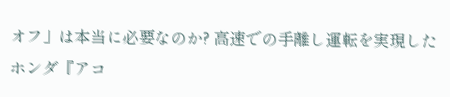オフ」は本当に必要なのか? 高速での手離し運転を実現したホンダ『アコ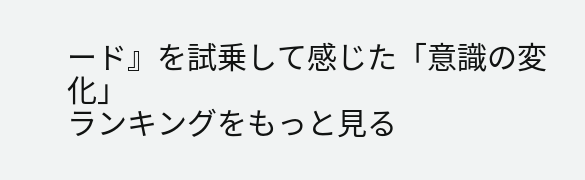ード』を試乗して感じた「意識の変化」
ランキングをもっと見る